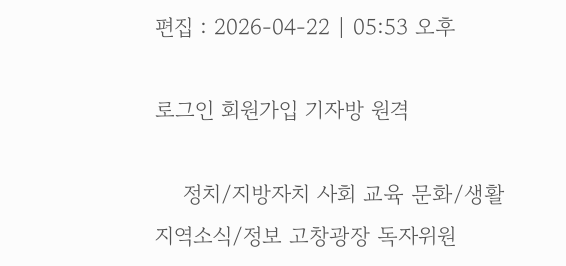편집 : 2026-04-22 | 05:53 오후

로그인 회원가입 기자방 원격

    정치/지방자치 사회 교육 문화/생활 지역소식/정보 고창광장 독자위원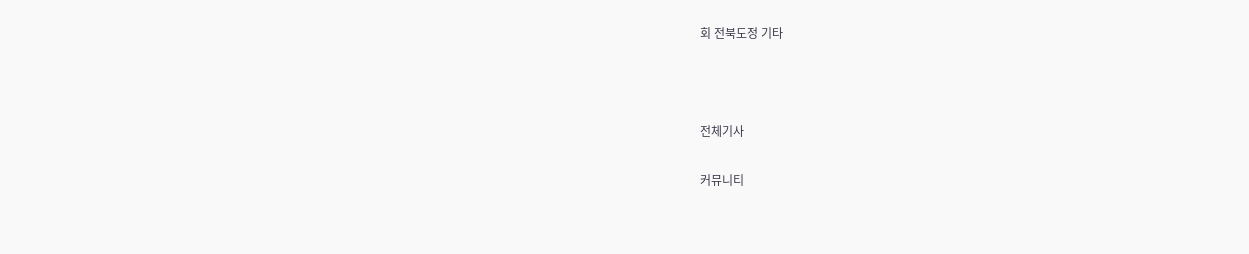회 전북도정 기타



전체기사

커뮤니티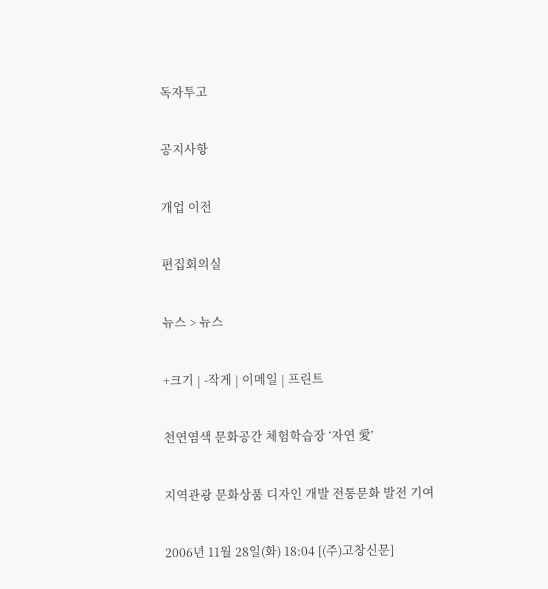독자투고

공지사항

개업 이전

편집회의실

뉴스 > 뉴스

+크기 | -작게 | 이메일 | 프린트

천연염색 문화공간 체험학습장 ‘자연 愛’

지역관광 문화상품 디자인 개발 전통문화 발전 기여

2006년 11월 28일(화) 18:04 [(주)고창신문]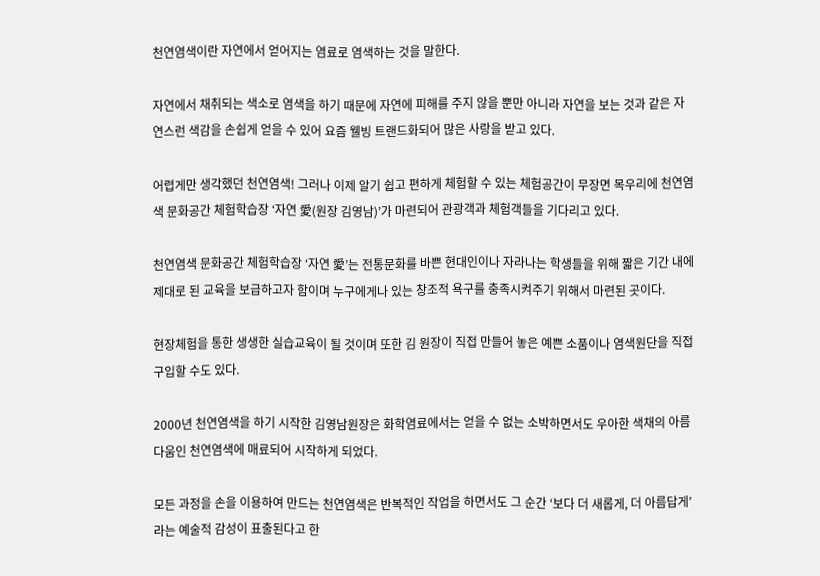천연염색이란 자연에서 얻어지는 염료로 염색하는 것을 말한다.

자연에서 채취되는 색소로 염색을 하기 때문에 자연에 피해를 주지 않을 뿐만 아니라 자연을 보는 것과 같은 자연스런 색감을 손쉽게 얻을 수 있어 요즘 웰빙 트랜드화되어 많은 사랑을 받고 있다.

어렵게만 생각했던 천연염색! 그러나 이제 알기 쉽고 편하게 체험할 수 있는 체험공간이 무장면 목우리에 천연염색 문화공간 체험학습장 ‘자연 愛(원장 김영남)’가 마련되어 관광객과 체험객들을 기다리고 있다.

천연염색 문화공간 체험학습장 ‘자연 愛’는 전통문화를 바쁜 현대인이나 자라나는 학생들을 위해 짧은 기간 내에 제대로 된 교육을 보급하고자 함이며 누구에게나 있는 창조적 욕구를 충족시켜주기 위해서 마련된 곳이다.

현장체험을 통한 생생한 실습교육이 될 것이며 또한 김 원장이 직접 만들어 놓은 예쁜 소품이나 염색원단을 직접 구입할 수도 있다.

2000년 천연염색을 하기 시작한 김영남원장은 화학염료에서는 얻을 수 없는 소박하면서도 우아한 색채의 아름다움인 천연염색에 매료되어 시작하게 되었다.

모든 과정을 손을 이용하여 만드는 천연염색은 반복적인 작업을 하면서도 그 순간 ‘보다 더 새롭게, 더 아름답게’라는 예술적 감성이 표출된다고 한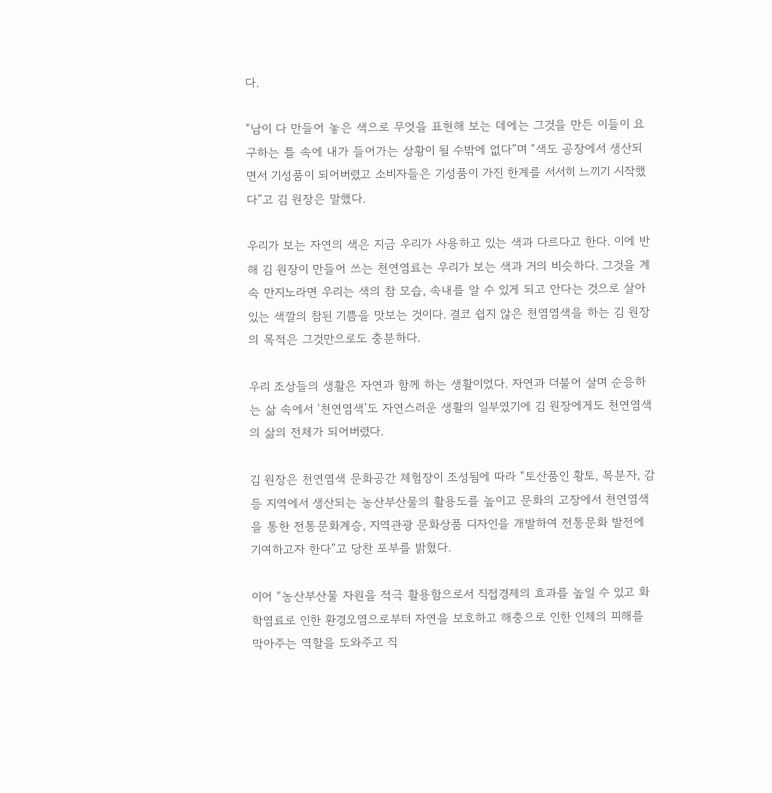다.

“남이 다 만들어 놓은 색으로 무엇을 표현해 보는 데에는 그것을 만든 이들이 요구하는 틀 속에 내가 들어가는 상황이 될 수밖에 없다”며 “색도 공장에서 생산되면서 기성품이 되어버렸고 소비자들은 기성품이 가진 한계를 서서히 느끼기 시작했다”고 김 원장은 말했다.

우리가 보는 자연의 색은 지금 우리가 사용하고 있는 색과 다르다고 한다. 이에 반해 김 원장이 만들어 쓰는 천연염료는 우리가 보는 색과 거의 비슷하다. 그것을 계속 만지노라면 우리는 색의 참 모습, 속내를 알 수 있게 되고 안다는 것으로 살아있는 색깔의 참된 기쁨을 맛보는 것이다. 결코 쉽지 않은 천염염색을 하는 김 원장의 목적은 그것만으로도 충분하다.

우리 조상들의 생활은 자연과 함께 하는 생활이었다. 자연과 더불어 살며 순응하는 삶 속에서 ‘천연염색’도 자연스러운 생활의 일부였기에 김 원장에게도 천연염색의 삶의 전체가 되어버렸다.

김 원장은 천연염색 문화공간 체험장이 조성됨에 따라 “토산품인 황토, 복분자, 감 등 지역에서 생산되는 농산부산물의 활용도를 높이고 문화의 고장에서 천연염색을 통한 전통문화계승, 지역관광 문화상품 디자인을 개발하여 전통문화 발전에 기여하고자 한다”고 당찬 포부를 밝혔다.

이어 “농산부산물 자원을 적극 활용함으로서 직접경제의 효과를 높일 수 있고 화학염료로 인한 환경오염으로부터 자연을 보호하고 해충으로 인한 인체의 피해를 막아주는 역할을 도와주고 직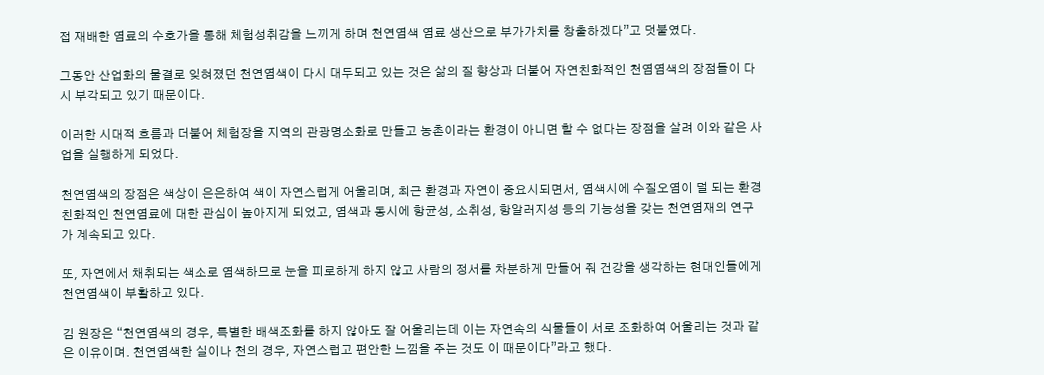접 재배한 염료의 수호가을 통해 체험성취감을 느끼게 하며 천연염색 염료 생산으로 부가가치를 창출하겠다”고 덧붙였다.

그동안 산업화의 물결로 잊혀졌던 천연염색이 다시 대두되고 있는 것은 삶의 질 향상과 더불어 자연친화적인 천염염색의 장점들이 다시 부각되고 있기 때문이다.

이러한 시대적 흐름과 더불어 체험장을 지역의 관광명소화로 만들고 농촌이라는 환경이 아니면 할 수 없다는 장점을 살려 이와 같은 사업을 실행하게 되었다.

천연염색의 장점은 색상이 은은하여 색이 자연스럽게 어울리며, 최근 환경과 자연이 중요시되면서, 염색시에 수질오염이 덜 되는 환경친화적인 천연염료에 대한 관심이 높아지게 되었고, 염색과 동시에 항균성, 소취성, 항알러지성 등의 기능성을 갖는 천연염재의 연구가 계속되고 있다.

또, 자연에서 채취되는 색소로 염색하므로 눈을 피로하게 하지 않고 사람의 정서를 차분하게 만들어 줘 건강을 생각하는 현대인들에게 천연염색이 부활하고 있다.

김 원장은 “천연염색의 경우, 특별한 배색조화를 하지 않아도 잘 어울리는데 이는 자연속의 식물들이 서로 조화하여 어울리는 것과 같은 이유이며. 천연염색한 실이나 천의 경우, 자연스럽고 편안한 느낌을 주는 것도 이 때문이다”라고 했다.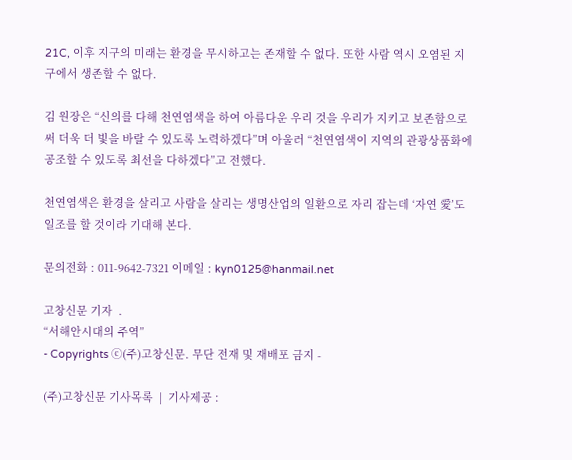21C, 이후 지구의 미래는 환경을 무시하고는 존재할 수 없다. 또한 사람 역시 오염된 지구에서 생존할 수 없다.

김 원장은 “신의를 다해 천연염색을 하여 아름다운 우리 것을 우리가 지키고 보존함으로써 더욱 더 빛을 바랄 수 있도록 노력하겠다”며 아울러 “천연염색이 지역의 관광상품화에 공조할 수 있도록 최선을 다하겠다”고 전했다.

천연염색은 환경을 살리고 사람을 살리는 생명산업의 일환으로 자리 잡는데 ‘자연 愛’도 일조를 할 것이라 기대해 본다.

문의전화 : 011-9642-7321 이메일 : kyn0125@hanmail.net

고창신문 기자  .
“서해안시대의 주역”
- Copyrights ⓒ(주)고창신문. 무단 전재 및 재배포 금지 -

(주)고창신문 기사목록  |  기사제공 :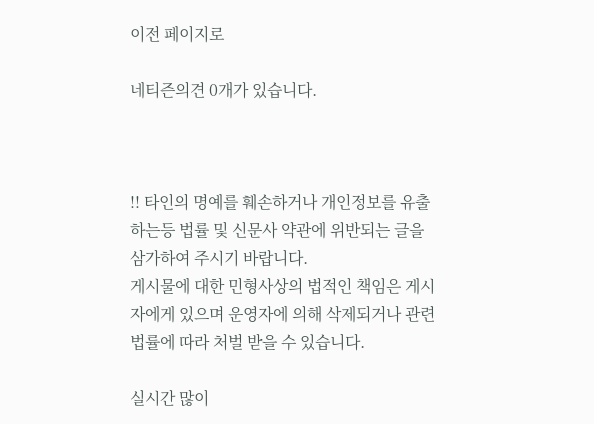이전 페이지로

네티즌의견 0개가 있습니다.



!! 타인의 명예를 훼손하거나 개인정보를 유출하는등 법률 및 신문사 약관에 위반되는 글을 삼가하여 주시기 바랍니다.
게시물에 대한 민형사상의 법적인 책임은 게시자에게 있으며 운영자에 의해 삭제되거나 관련 법률에 따라 처벌 받을 수 있습니다.

실시간 많이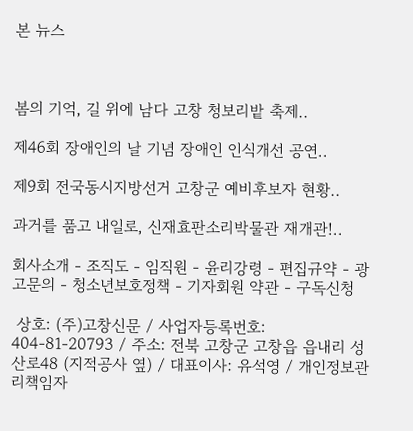본 뉴스



봄의 기억, 길 위에 남다 고창 청보리밭 축제..

제46회 장애인의 날 기념 장애인 인식개선 공연..

제9회 전국동시지방선거 고창군 예비후보자 현황..

과거를 품고 내일로, 신재효판소리박물관 재개관!..

회사소개 - 조직도 - 임직원 - 윤리강령 - 편집규약 - 광고문의 - 청소년보호정책 - 기자회원 약관 - 구독신청

 상호: (주)고창신문 / 사업자등록번호: 404-81-20793 / 주소: 전북 고창군 고창읍 읍내리 성산로48 (지적공사 옆) / 대표이사: 유석영 / 개인정보관리책임자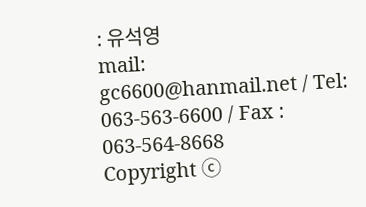: 유석영
mail: gc6600@hanmail.net / Tel: 063-563-6600 / Fax : 063-564-8668
Copyright ⓒ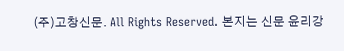(주)고창신문. All Rights Reserved. 본지는 신문 윤리강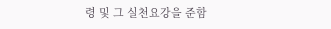령 및 그 실천요강을 준함